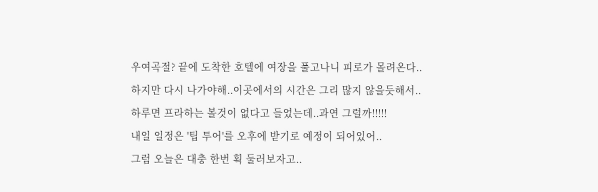우여곡절? 끝에 도착한 호텔에 여장을 풀고나니 피로가 몰려온다..
하지만 다시 나가야해..이곳에서의 시간은 그리 많지 않을듯해서..
하루면 프라하는 볼것이 없다고 들었는데..과연 그럴까!!!!!
내일 일정은 '팁 투어'를 오후에 받기로 예정이 되어있어..
그럼 오늘은 대충 한번 획 둘러보자고..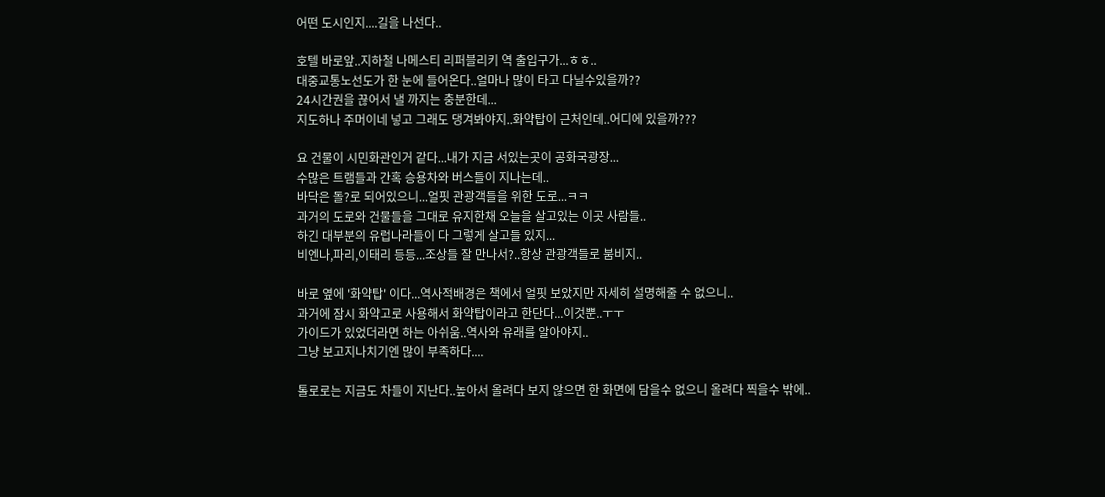어떤 도시인지....길을 나선다..

호텔 바로앞..지하철 나메스티 리퍼블리키 역 출입구가...ㅎㅎ..
대중교통노선도가 한 눈에 들어온다..얼마나 많이 타고 다닐수있을까??
24시간권을 끊어서 낼 까지는 충분한데...
지도하나 주머이네 넣고 그래도 댕겨봐야지..화약탑이 근처인데..어디에 있을까???

요 건물이 시민화관인거 같다...내가 지금 서있는곳이 공화국광장...
수많은 트램들과 간혹 승용차와 버스들이 지나는데..
바닥은 돌?로 되어있으니...얼핏 관광객들을 위한 도로...ㅋㅋ
과거의 도로와 건물들을 그대로 유지한채 오늘을 살고있는 이곳 사람들..
하긴 대부분의 유럽나라들이 다 그렇게 살고들 있지...
비엔나,파리,이태리 등등...조상들 잘 만나서?..항상 관광객들로 붐비지..

바로 옆에 '화약탑' 이다...역사적배경은 책에서 얼핏 보았지만 자세히 설명해줄 수 없으니..
과거에 잠시 화약고로 사용해서 화약탑이라고 한단다...이것뿐..ㅜㅜ
가이드가 있었더라면 하는 아쉬움..역사와 유래를 알아야지..
그냥 보고지나치기엔 많이 부족하다....

톨로로는 지금도 차들이 지난다..높아서 올려다 보지 않으면 한 화면에 담을수 없으니 올려다 찍을수 밖에..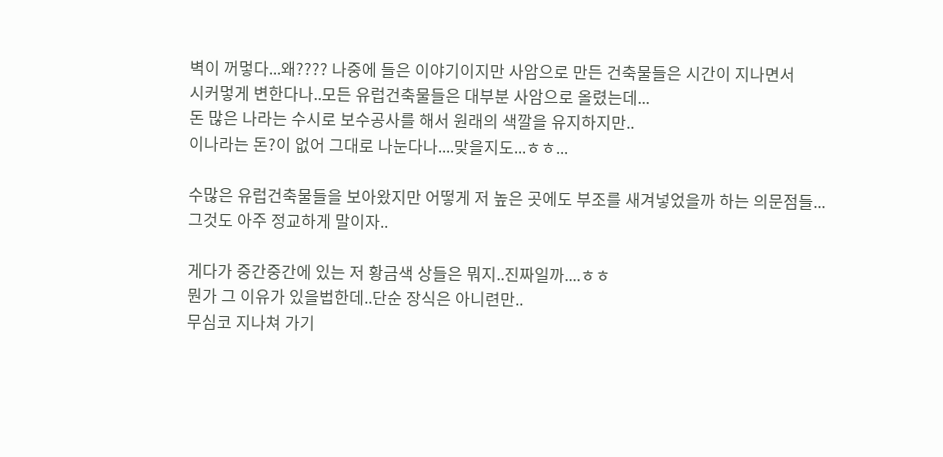벽이 꺼멓다...왜???? 나중에 들은 이야기이지만 사암으로 만든 건축물들은 시간이 지나면서
시커멓게 변한다나..모든 유럽건축물들은 대부분 사암으로 올렸는데...
돈 많은 나라는 수시로 보수공사를 해서 원래의 색깔을 유지하지만..
이나라는 돈?이 없어 그대로 나눈다나....맞을지도...ㅎㅎ...

수많은 유럽건축물들을 보아왔지만 어떻게 저 높은 곳에도 부조를 새겨넣었을까 하는 의문점들...
그것도 아주 정교하게 말이자..

게다가 중간중간에 있는 저 황금색 상들은 뭐지..진짜일까....ㅎㅎ
뭔가 그 이유가 있을법한데..단순 장식은 아니련만..
무심코 지나쳐 가기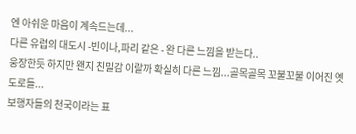엔 아쉬운 마음이 계속드는데...
다른 유럽의 대도시 -빈이나,파리 같은 - 완 다른 느낌을 받는다..
웅장한듯 하지만 왠지 친밀감 이랄까 확실히 다른 느낌...골목골목 꼬불꼬불 이어진 옛 도로들...
보행자들의 천국이라는 표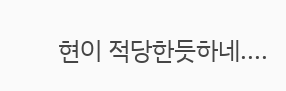현이 적당한듯하네....